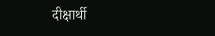दीक्षार्थी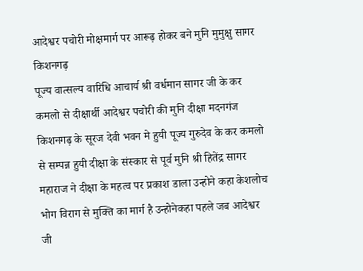आदेश्वर पचोरी मोक्षमार्ग पर आरूढ़ होकर बने मुनि मुमुक्षु सागर
किशनगढ़
पूज्य वात्सल्य वारिधि आचार्य श्री वर्धमान सागर जी के कर कमलो से दीक्षार्थी आदेश्वर पचोरी की मुनि दीक्षा मदनगंज किशनगढ़ के सूरज देवी भवन मे हुयी पूज्य गुरुदेव के कर कमलो से सम्पन्न हुयी दीक्षा के संस्कार से पूर्व मुनि श्री हितेंद्र सागर महाराज ने दीक्षा के महत्व पर प्रकाश डाला उन्होने कहा केशलोच भोग विराग से मुक्ति का मार्ग है उन्होनेकहा पहले जब आदेश्वर जी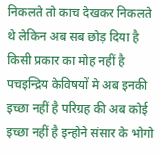निकलते तो काच देखकर निकलते थे लेकिन अब सब छोड़ दिया है किसी प्रकार का मोह नहीं है पचइन्द्रिय केविषयों मे अब इनकी इच्छा नहीं है परिग्रह की अब कोई इच्छा नहीं है इन्होने संसार के भोगो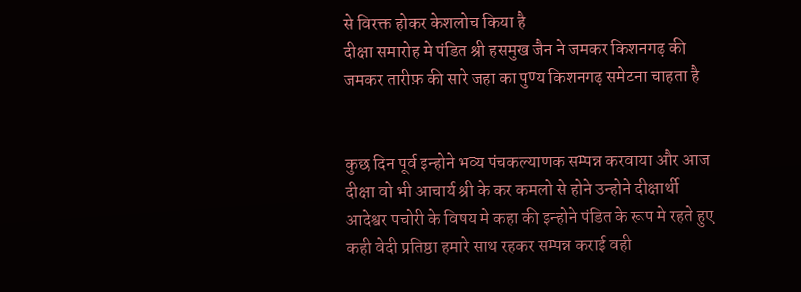से विरक्त होकर केशलोच किया है
दीक्षा समारोह मे पंडित श्री हसमुख जैन ने जमकर किशनगढ़ की जमकर तारीफ़ की सारे जहा का पुण्य किशनगढ़ समेटना चाहता है


कुछ दिन पूर्व इन्होने भव्य पंचकल्याणक सम्पन्न करवाया और आज दीक्षा वो भी आचार्य श्री के कर कमलो से होने उन्होने दीक्षार्थी आदेश्वर पचोरी के विषय मे कहा की इन्होने पंडित के रूप मे रहते हुए कही वेदी प्रतिष्ठा हमारे साथ रहकर सम्पन्न कराई वही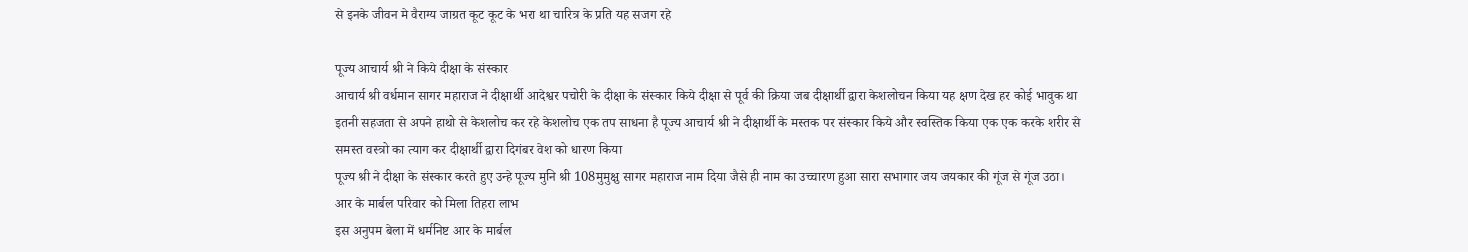से इनके जीवन मे वैराग्य जाग्रत कूट कूट के भरा था चारित्र के प्रति यह सजग रहे

पूज्य आचार्य श्री ने किये दीक्षा के संस्कार
आचार्य श्री वर्धमान सागर महाराज ने दीक्षार्थी आदेश्वर पचोरी के दीक्षा के संस्कार किये दीक्षा से पूर्व की क्रिया जब दीक्षार्थी द्वारा केशलोचन किया यह क्षण देख हर कोई भावुक था इतनी सहजता से अपने हाथो से केशलोच कर रहे केशलोच एक तप साधना है पूज्य आचार्य श्री ने दीक्षार्थी के मस्तक पर संस्कार किये और स्वस्तिक किया एक एक करके शरीर से समस्त वस्त्रो का त्याग कर दीक्षार्थी द्वारा दिगंबर वेश को धारण किया
पूज्य श्री ने दीक्षा के संस्कार करते हुए उन्हे पूज्य मुनि श्री 108मुमुक्षु सागर महाराज नाम दिया जैसे ही नाम का उच्चारण हुआ सारा सभागार जय जयकार की गूंज से गूंज उठा।
आर के मार्बल परिवार को मिला तिहरा लाभ
इस अनुपम बेला में धर्मनिष्ट आर के मार्बल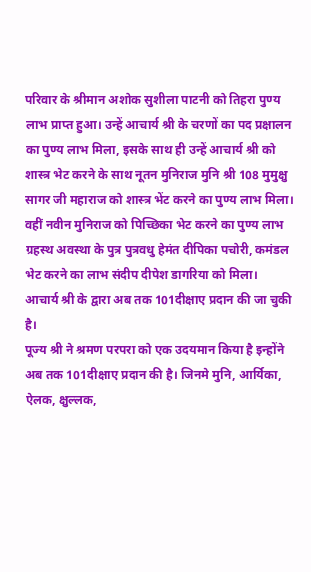परिवार के श्रीमान अशोक सुशीला पाटनी को तिहरा पुण्य लाभ प्राप्त हुआ। उन्हें आचार्य श्री के चरणों का पद प्रक्षालन का पुण्य लाभ मिला, इसके साथ ही उन्हें आचार्य श्री को शास्त्र भेट करने के साथ नूतन मुनिराज मुनि श्री 108 मुमुक्षु सागर जी महाराज को शास्त्र भेंट करने का पुण्य लाभ मिला। वहीं नवीन मुनिराज को पिच्छिका भेट करने का पुण्य लाभ ग्रहस्थ अवस्था के पुत्र पुत्रवधु हेमंत दीपिका पचोरी, कमंडल भेट करने का लाभ संदीप दीपेश डागरिया को मिला।
आचार्य श्री के द्वारा अब तक 101दीक्षाए प्रदान की जा चुकी है।
पूज्य श्री ने श्रमण परपरा को एक उदयमान किया है इन्होंने अब तक 101दीक्षाए प्रदान की है। जिनमे मुनि, आर्यिका, ऐलक, क्षुल्लक,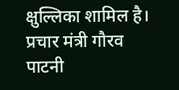क्षुल्लिका शामिल है।
प्रचार मंत्री गौरव पाटनी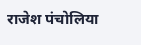राजेश पंचोलिया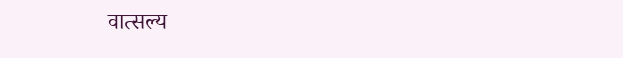वात्सल्य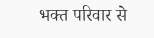भक्त परिवार से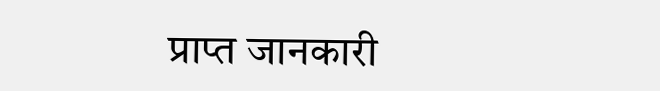प्राप्त जानकारी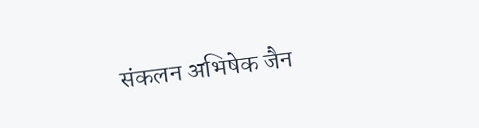संकलन अभिषेक जैन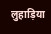लुहाड़िया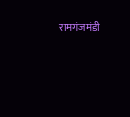रामगंजमंडी